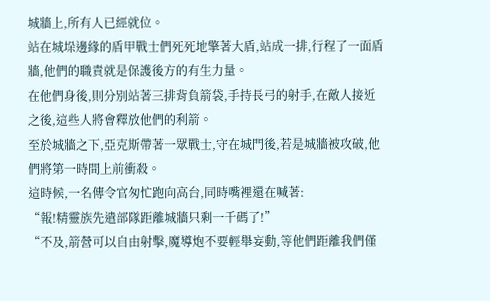城牆上,所有人已經就位。
站在城垛邊緣的盾甲戰士們死死地擎著大盾,站成一排,行程了一面盾牆,他們的職責就是保護後方的有生力量。
在他們身後,則分別站著三排背負箭袋,手持長弓的射手,在敵人接近之後,這些人將會釋放他們的利箭。
至於城牆之下,亞克斯帶著一眾戰士,守在城門後,若是城牆被攻破,他們將第一時間上前衝殺。
這時候,一名傳令官匆忙跑向高台,同時嘴裡還在喊著:
“報!精靈族先遣部隊距離城牆只剩一千碼了!”
“不及,箭營可以自由射擊,魔導炮不要輕舉妄動,等他們距離我們僅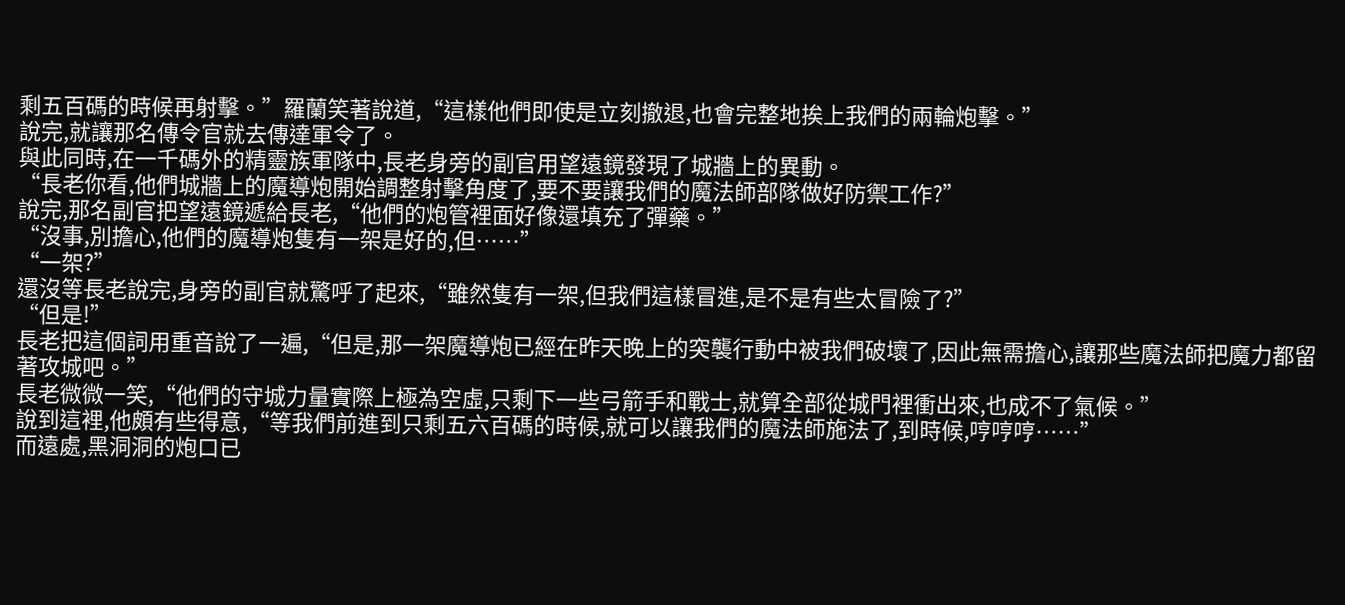剩五百碼的時候再射擊。”羅蘭笑著說道,“這樣他們即使是立刻撤退,也會完整地挨上我們的兩輪炮擊。”
說完,就讓那名傳令官就去傳達軍令了。
與此同時,在一千碼外的精靈族軍隊中,長老身旁的副官用望遠鏡發現了城牆上的異動。
“長老你看,他們城牆上的魔導炮開始調整射擊角度了,要不要讓我們的魔法師部隊做好防禦工作?”
說完,那名副官把望遠鏡遞給長老,“他們的炮管裡面好像還填充了彈藥。”
“沒事,別擔心,他們的魔導炮隻有一架是好的,但……”
“一架?”
還沒等長老說完,身旁的副官就驚呼了起來,“雖然隻有一架,但我們這樣冒進,是不是有些太冒險了?”
“但是!”
長老把這個詞用重音說了一遍,“但是,那一架魔導炮已經在昨天晚上的突襲行動中被我們破壞了,因此無需擔心,讓那些魔法師把魔力都留著攻城吧。”
長老微微一笑,“他們的守城力量實際上極為空虛,只剩下一些弓箭手和戰士,就算全部從城門裡衝出來,也成不了氣候。”
說到這裡,他頗有些得意,“等我們前進到只剩五六百碼的時候,就可以讓我們的魔法師施法了,到時候,哼哼哼……”
而遠處,黑洞洞的炮口已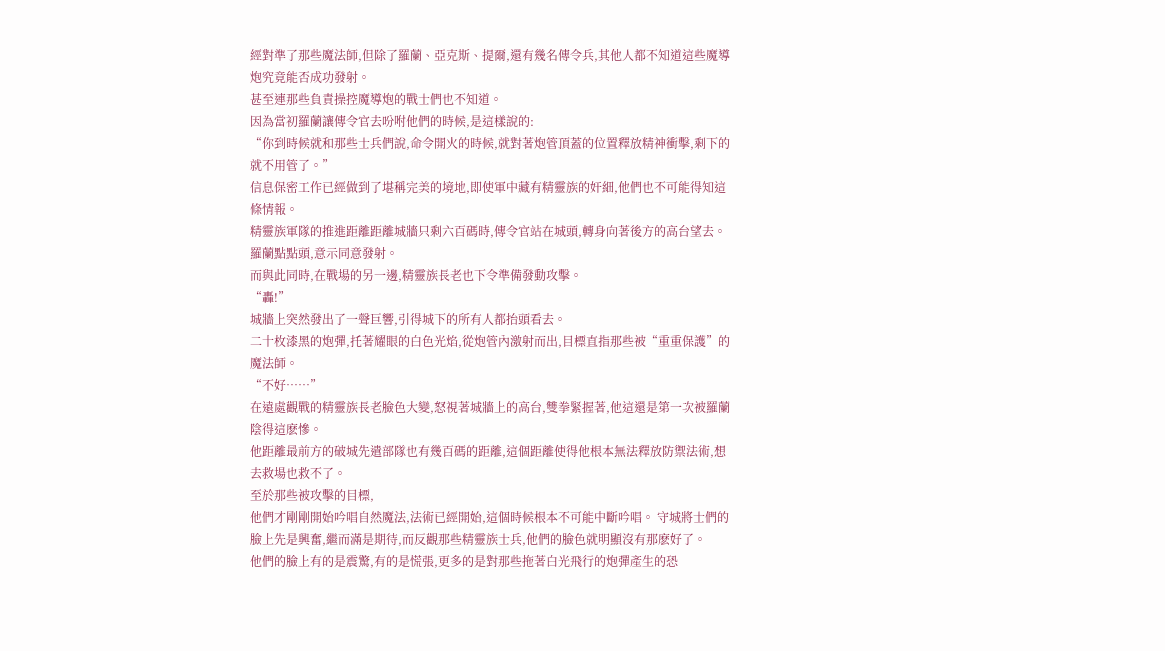經對準了那些魔法師,但除了羅蘭、亞克斯、提爾,還有幾名傳令兵,其他人都不知道這些魔導炮究竟能否成功發射。
甚至連那些負責操控魔導炮的戰士們也不知道。
因為當初羅蘭讓傳令官去吩咐他們的時候,是這樣說的:
“你到時候就和那些士兵們說,命令開火的時候,就對著炮管頂蓋的位置釋放精神衝擊,剩下的就不用管了。”
信息保密工作已經做到了堪稱完美的境地,即使軍中藏有精靈族的奸細,他們也不可能得知這條情報。
精靈族軍隊的推進距離距離城牆只剩六百碼時,傳令官站在城頭,轉身向著後方的高台望去。
羅蘭點點頭,意示同意發射。
而與此同時,在戰場的另一邊,精靈族長老也下令準備發動攻擊。
“轟!”
城牆上突然發出了一聲巨響,引得城下的所有人都抬頭看去。
二十枚漆黑的炮彈,托著耀眼的白色光焰,從炮管內激射而出,目標直指那些被“重重保護”的魔法師。
“不好……”
在遠處觀戰的精靈族長老臉色大變,怒視著城牆上的高台,雙拳緊握著,他這還是第一次被羅蘭陰得這麽慘。
他距離最前方的破城先遣部隊也有幾百碼的距離,這個距離使得他根本無法釋放防禦法術,想去救場也救不了。
至於那些被攻擊的目標,
他們才剛剛開始吟唱自然魔法,法術已經開始,這個時候根本不可能中斷吟唱。 守城將士們的臉上先是興奮,繼而滿是期待,而反觀那些精靈族士兵,他們的臉色就明顯沒有那麽好了。
他們的臉上有的是震驚,有的是慌張,更多的是對那些拖著白光飛行的炮彈產生的恐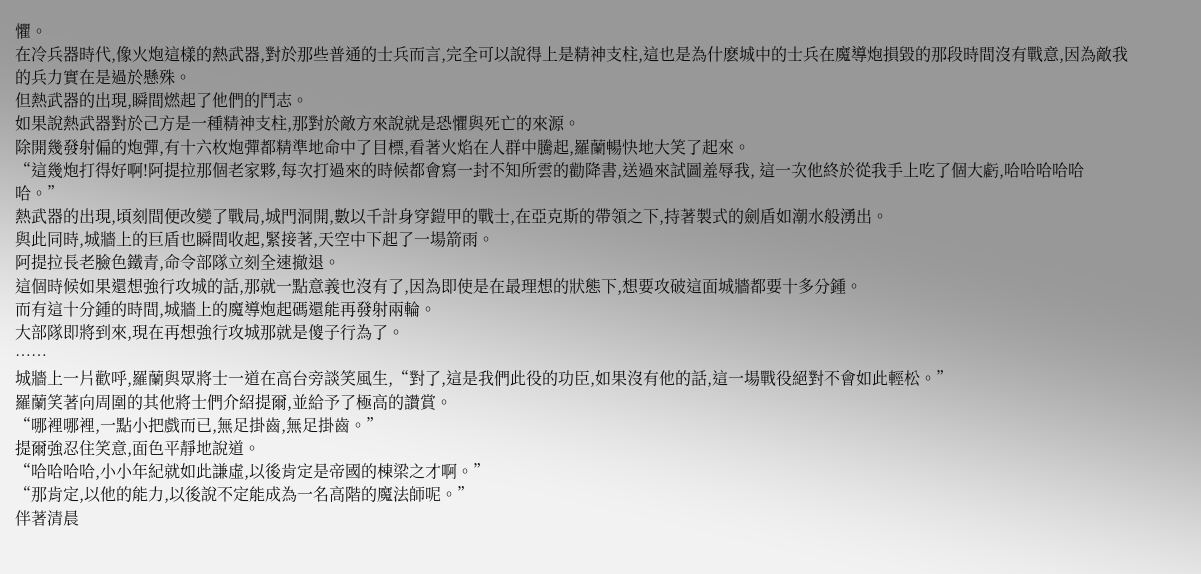懼。
在冷兵器時代,像火炮這樣的熱武器,對於那些普通的士兵而言,完全可以說得上是精神支柱,這也是為什麽城中的士兵在魔導炮損毀的那段時間沒有戰意,因為敵我的兵力實在是過於懸殊。
但熱武器的出現,瞬間燃起了他們的鬥志。
如果說熱武器對於己方是一種精神支柱,那對於敵方來說就是恐懼與死亡的來源。
除開幾發射偏的炮彈,有十六枚炮彈都精準地命中了目標,看著火焰在人群中騰起,羅蘭暢快地大笑了起來。
“這幾炮打得好啊!阿提拉那個老家夥,每次打過來的時候都會寫一封不知所雲的勸降書,送過來試圖羞辱我, 這一次他終於從我手上吃了個大虧,哈哈哈哈哈哈。”
熱武器的出現,頃刻間便改變了戰局,城門洞開,數以千計身穿鎧甲的戰士,在亞克斯的帶領之下,持著製式的劍盾如潮水般湧出。
與此同時,城牆上的巨盾也瞬間收起,緊接著,天空中下起了一場箭雨。
阿提拉長老臉色鐵青,命令部隊立刻全速撤退。
這個時候如果還想強行攻城的話,那就一點意義也沒有了,因為即使是在最理想的狀態下,想要攻破這面城牆都要十多分鍾。
而有這十分鍾的時間,城牆上的魔導炮起碼還能再發射兩輪。
大部隊即將到來,現在再想強行攻城那就是傻子行為了。
……
城牆上一片歡呼,羅蘭與眾將士一道在高台旁談笑風生,“對了,這是我們此役的功臣,如果沒有他的話,這一場戰役絕對不會如此輕松。”
羅蘭笑著向周圍的其他將士們介紹提爾,並給予了極高的讚賞。
“哪裡哪裡,一點小把戲而已,無足掛齒,無足掛齒。”
提爾強忍住笑意,面色平靜地說道。
“哈哈哈哈,小小年紀就如此謙虛,以後肯定是帝國的棟梁之才啊。”
“那肯定,以他的能力,以後說不定能成為一名高階的魔法師呢。”
伴著清晨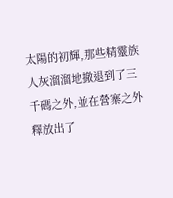太陽的初輝,那些精靈族人灰溜溜地撤退到了三千碼之外,並在營寨之外釋放出了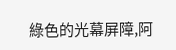綠色的光幕屏障,阿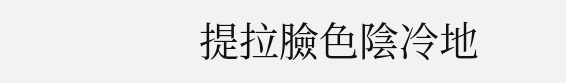提拉臉色陰冷地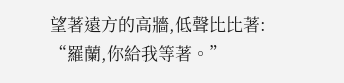望著遠方的高牆,低聲比比著:
“羅蘭,你給我等著。”